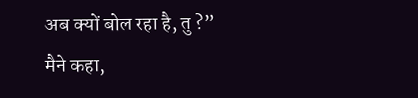अब क्यों बोल रहा है, तु ?”
मैने कहा,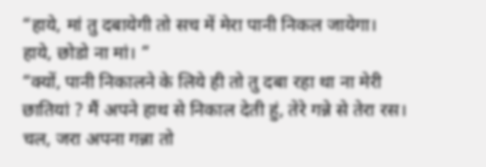“हाये, मां तु दबायेगी तो सच में मेरा पानी निकल जायेगा। हाये, छोडो ना मां। ”
“क्यों, पानी निकालने के लिये ही तो तु दबा रहा था ना मेरी छातियां ? मैं अपने हाथ से निकाल देती हुं, तेरे गन्ने से तेरा रस। चल, जरा अपना गन्ना तो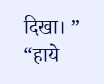दिखा। ”
“हाये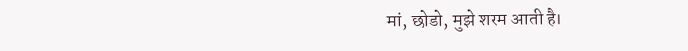मां, छोडो, मुझे शरम आती है।